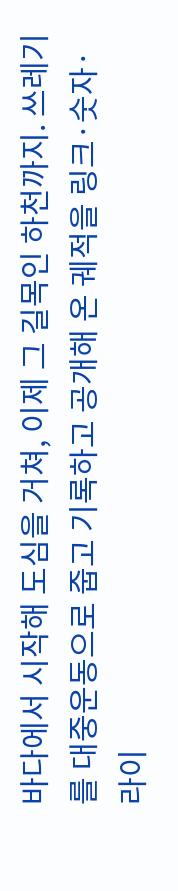바다에서 시작해 도심을 거쳐, 이제 그 길목인 하천까지. 쓰레기를 대중운동으로 줍고 기록하고 공개해 온 궤적을 링크·숫자·라이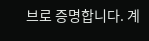브로 증명합니다. 계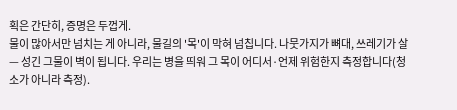획은 간단히, 증명은 두껍게.
물이 많아서만 넘치는 게 아니라, 물길의 '목'이 막혀 넘칩니다. 나뭇가지가 뼈대, 쓰레기가 살 — 성긴 그물이 벽이 됩니다. 우리는 병을 띄워 그 목이 어디서·언제 위험한지 측정합니다(청소가 아니라 측정).